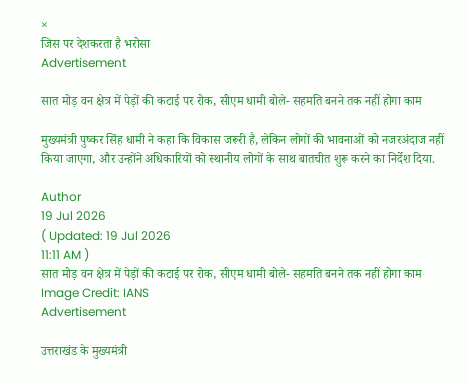×
जिस पर देशकरता है भरोसा
Advertisement

सात मोड़ वन क्षेत्र में पेड़ों की कटाई पर रोक, सीएम धामी बोले- सहमति बनने तक नहीं होगा काम

मुख्यमंत्री पुष्कर सिंह धामी ने कहा कि विकास जरूरी है, लेकिन लोगों की भावनाओं को नजरअंदाज नहीं किया जाएगा, और उन्होंने अधिकारियों को स्थानीय लोगों के साथ बातचीत शुरू करने का निर्देश दिया.

Author
19 Jul 2026
( Updated: 19 Jul 2026
11:11 AM )
सात मोड़ वन क्षेत्र में पेड़ों की कटाई पर रोक, सीएम धामी बोले- सहमति बनने तक नहीं होगा काम
Image Credit: IANS
Advertisement

उत्तराखंड के मुख्यमंत्री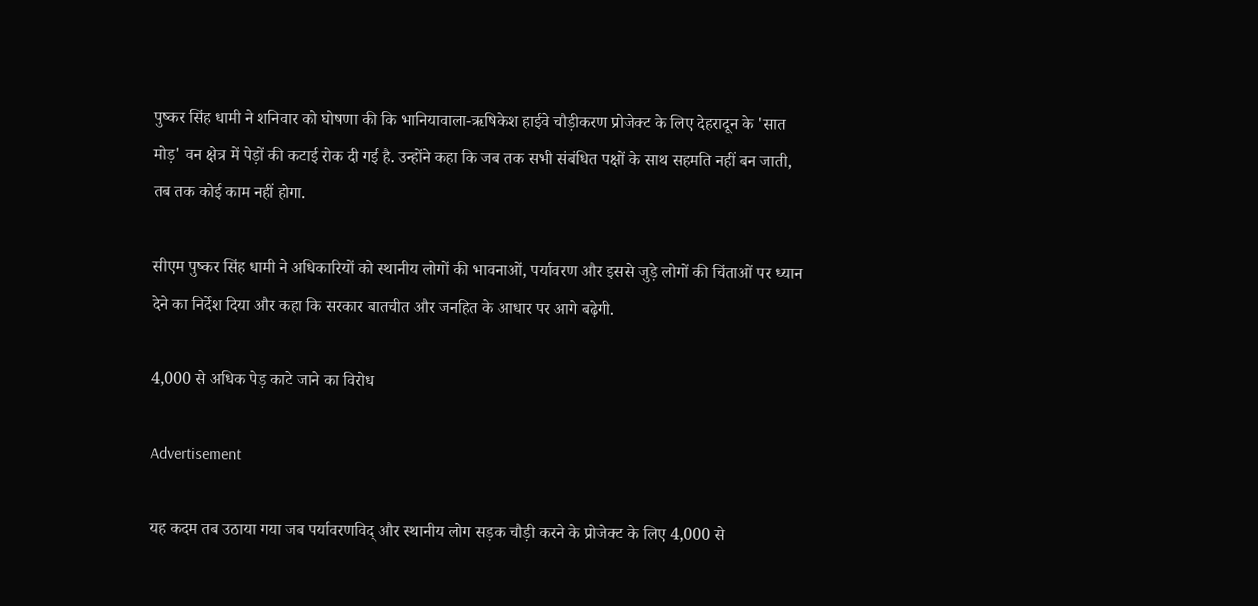पुष्कर सिंह धामी ने शनिवार को घोषणा की कि भानियावाला-ऋषिकेश हाईवे चौड़ीकरण प्रोजेक्ट के लिए देहरादून के 'सात मोड़' वन क्षेत्र में पेड़ों की कटाई रोक दी गई है. उन्होंने कहा कि जब तक सभी संबंधित पक्षों के साथ सहमति नहीं बन जाती, तब तक कोई काम नहीं होगा.

सीएम पुष्कर सिंह धामी ने अधिकारियों को स्थानीय लोगों की भावनाओं, पर्यावरण और इससे जुड़े लोगों की चिंताओं पर ध्यान देने का निर्देश दिया और कहा कि सरकार बातचीत और जनहित के आधार पर आगे बढ़ेगी.

4,000 से अधिक पेड़ काटे जाने का विरोध

Advertisement

यह कदम तब उठाया गया जब पर्यावरणविद् और स्थानीय लोग सड़क चौड़ी करने के प्रोजेक्ट के लिए 4,000 से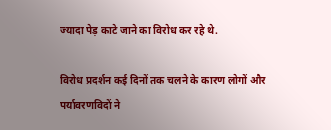ज्यादा पेड़ काटे जाने का विरोध कर रहे थे.

विरोध प्रदर्शन कई दिनों तक चलने के कारण लोगों और पर्यावरणविदों ने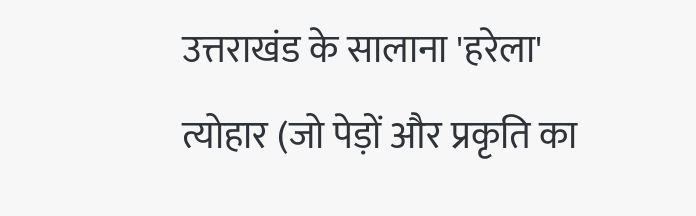उत्तराखंड के सालाना 'हरेला' त्योहार (जो पेड़ों और प्रकृति का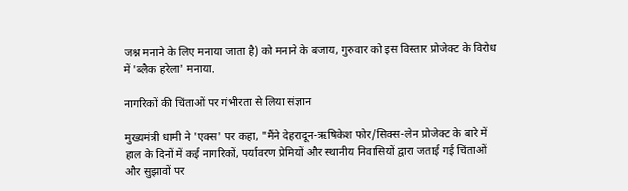जश्न मनाने के लिए मनाया जाता है) को मनाने के बजाय, गुरुवार को इस विस्तार प्रोजेक्ट के विरोध में 'ब्लैक हरेला' मनाया.

नागरिकों की चिंताओं पर गंभीरता से लिया संज्ञान

मुख्यमंत्री धामी ने 'एक्स' पर कहा, "मैंने देहरादून-ऋषिकेश फोर/सिक्स-लेन प्रोजेक्ट के बारे में हाल के दिनों में कई नागरिकों, पर्यावरण प्रेमियों और स्थानीय निवासियों द्वारा जताई गई चिंताओं और सुझावों पर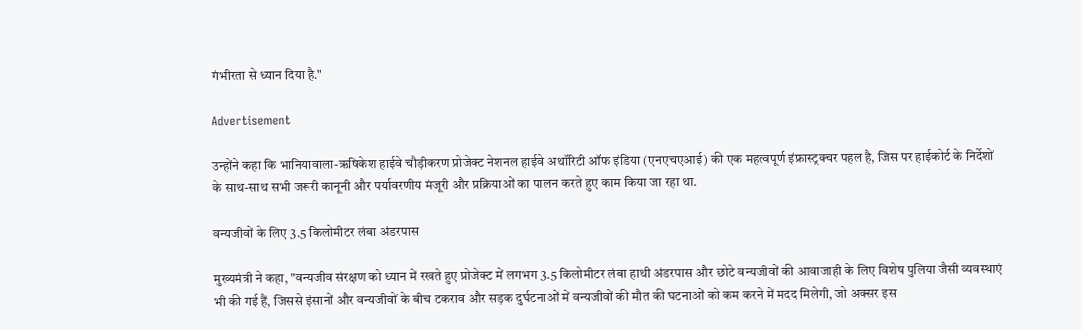गंभीरता से ध्यान दिया है."

Advertisement

उन्होंने कहा कि भानियावाला-ऋषिकेश हाईवे चौड़ीकरण प्रोजेक्ट नेशनल हाईवे अथॉरिटी ऑफ इंडिया (एनएचएआई) की एक महत्वपूर्ण इंफ्रास्ट्रक्चर पहल है, जिस पर हाईकोर्ट के निर्देशों के साथ-साथ सभी जरूरी कानूनी और पर्यावरणीय मंजूरी और प्रक्रियाओं का पालन करते हुए काम किया जा रहा था.

वन्यजीवों के लिए 3.5 किलोमीटर लंबा अंडरपास

मुख्यमंत्री ने कहा, "वन्यजीव संरक्षण को ध्यान में रखते हुए प्रोजेक्ट में लगभग 3.5 किलोमीटर लंबा हाथी अंडरपास और छोटे वन्यजीवों की आवाजाही के लिए विशेष पुलिया जैसी व्यवस्थाएं भी की गई हैं, जिससे इंसानों और वन्यजीवों के बीच टकराव और सड़क दुर्घटनाओं में वन्यजीवों की मौत की घटनाओं को कम करने में मदद मिलेगी, जो अक्सर इस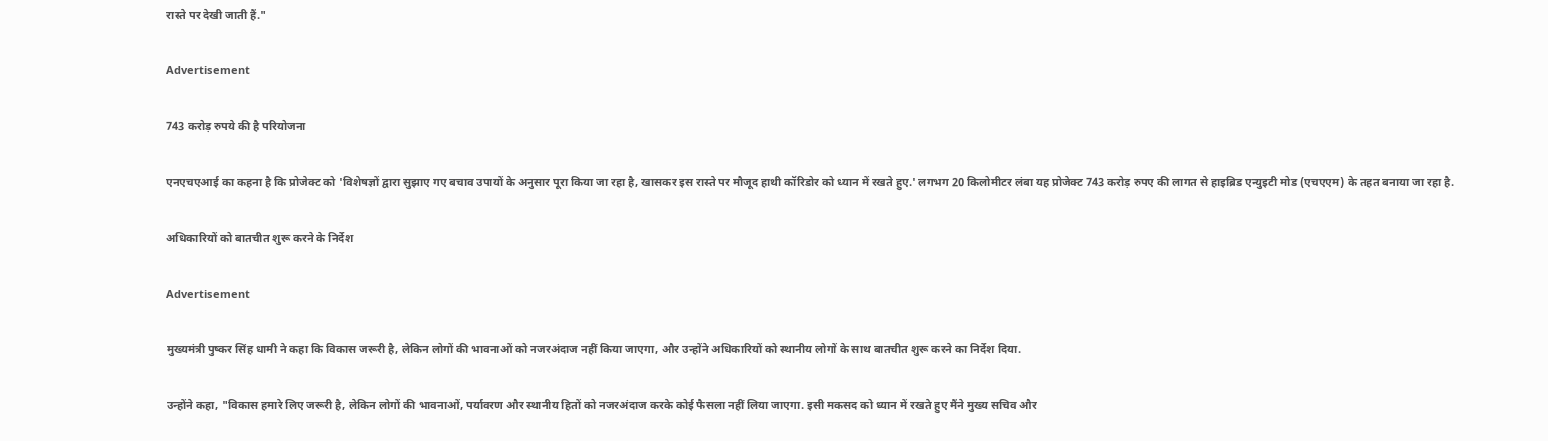रास्ते पर देखी जाती हैं."

Advertisement

743 करोड़ रुपये की है परियोजना

एनएचएआई का कहना है कि प्रोजेक्ट को 'विशेषज्ञों द्वारा सुझाए गए बचाव उपायों के अनुसार पूरा किया जा रहा है, खासकर इस रास्ते पर मौजूद हाथी कॉरिडोर को ध्यान में रखते हुए.' लगभग 20 किलोमीटर लंबा यह प्रोजेक्ट 743 करोड़ रुपए की लागत से हाइब्रिड एन्युइटी मोड (एचएएम) के तहत बनाया जा रहा है.

अधिकारियों को बातचीत शुरू करने के निर्देश

Advertisement

मुख्यमंत्री पुष्कर सिंह धामी ने कहा कि विकास जरूरी है, लेकिन लोगों की भावनाओं को नजरअंदाज नहीं किया जाएगा, और उन्होंने अधिकारियों को स्थानीय लोगों के साथ बातचीत शुरू करने का निर्देश दिया.

उन्होंने कहा, "विकास हमारे लिए जरूरी है, लेकिन लोगों की भावनाओं, पर्यावरण और स्थानीय हितों को नजरअंदाज करके कोई फैसला नहीं लिया जाएगा. इसी मकसद को ध्यान में रखते हुए मैंने मुख्य सचिव और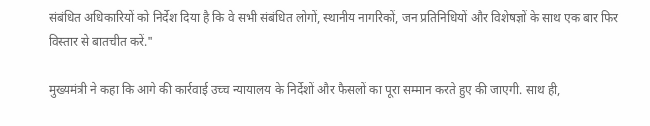संबंधित अधिकारियों को निर्देश दिया है कि वे सभी संबंधित लोगों, स्थानीय नागरिकों, जन प्रतिनिधियों और विशेषज्ञों के साथ एक बार फिर विस्तार से बातचीत करें."

मुख्यमंत्री ने कहा कि आगे की कार्रवाई उच्च न्यायालय के निर्देशों और फैसलों का पूरा सम्मान करते हुए की जाएगी. साथ ही,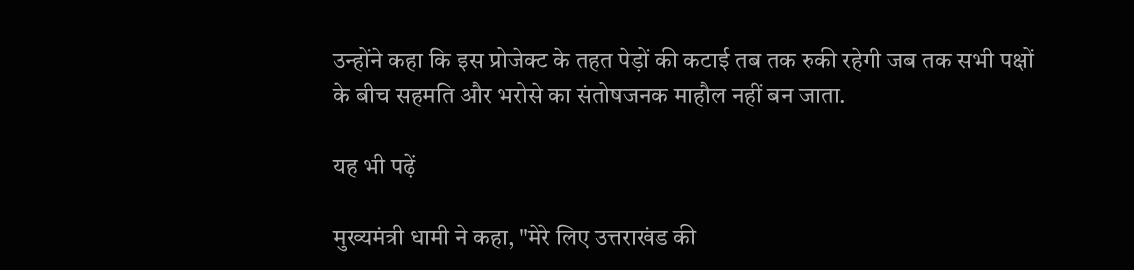उन्होंने कहा कि इस प्रोजेक्ट के तहत पेड़ों की कटाई तब तक रुकी रहेगी जब तक सभी पक्षों के बीच सहमति और भरोसे का संतोषजनक माहौल नहीं बन जाता.

यह भी पढ़ें

मुख्यमंत्री धामी ने कहा, "मेरे लिए उत्तराखंड की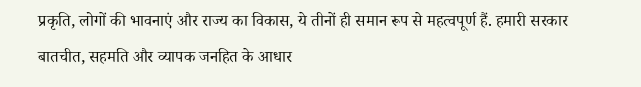प्रकृति, लोगों की भावनाएं और राज्य का विकास, ये तीनों ही समान रूप से महत्वपूर्ण हैं. हमारी सरकार बातचीत, सहमति और व्यापक जनहित के आधार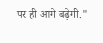पर ही आगे बढ़ेगी."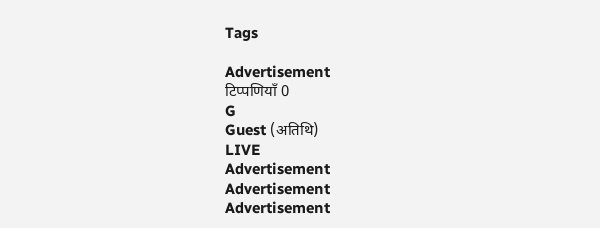Tags

Advertisement
टिप्पणियाँ 0
G
Guest (अतिथि)
LIVE
Advertisement
Advertisement
Advertisement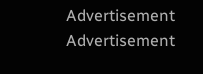Advertisement
Advertisement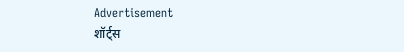Advertisement
शॉर्ट्स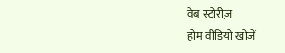वेब स्टोरीज़
होम वीडियो खोजें